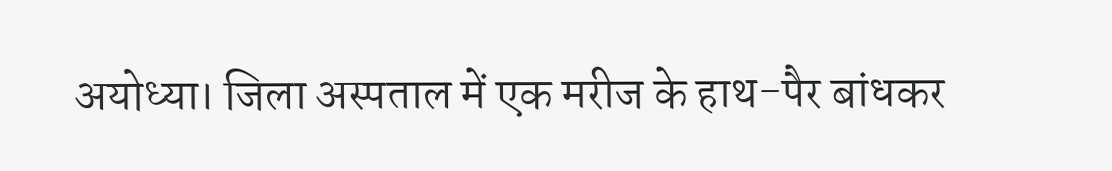अयोध्या। जिला अस्पताल में एक मरीज के हाथ-पैर बांधकर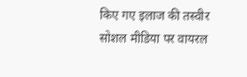किए गए इलाज की तस्वीर सोशल मीडिया पर वायरल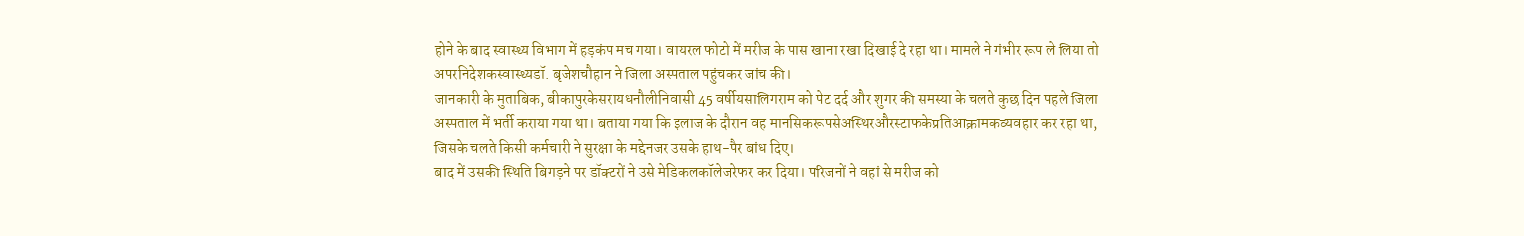होने के बाद स्वास्थ्य विभाग में हड़कंप मच गया। वायरल फोटो में मरीज के पास खाना रखा दिखाई दे रहा था। मामले ने गंभीर रूप ले लिया तो अपरनिदेशकस्वास्थ्यडॉ. बृजेशचौहान ने जिला अस्पताल पहुंचकर जांच की।
जानकारी के मुताबिक, बीकापुरकेसरायधनौलीनिवासी 45 वर्षीयसालिगराम को पेट दर्द और शुगर की समस्या के चलते कुछ दिन पहले जिला अस्पताल में भर्ती कराया गया था। बताया गया कि इलाज के दौरान वह मानसिकरूपसेअस्थिरऔरस्टाफकेप्रतिआक्रामकव्यवहार कर रहा था, जिसके चलते किसी कर्मचारी ने सुरक्षा के मद्देनजर उसके हाथ-पैर बांध दिए।
बाद में उसकी स्थिति बिगड़ने पर डॉक्टरों ने उसे मेडिकलकॉलेजरेफर कर दिया। परिजनों ने वहां से मरीज को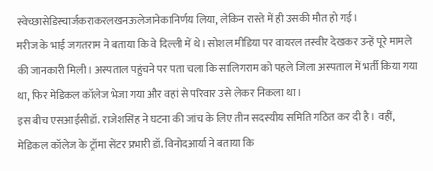स्वेच्छासेडिस्चार्जकराकरलखनऊलेजानेकानिर्णय लिया, लेकिन रास्ते में ही उसकी मौत हो गई।
मरीज के भाई जगतराम ने बताया कि वे दिल्ली में थे। सोशल मीडिया पर वायरल तस्वीर देखकर उन्हें पूरे मामले की जानकारी मिली। अस्पताल पहुंचने पर पता चला कि सालिगराम को पहले जिला अस्पताल में भर्ती किया गया था, फिर मेडिकल कॉलेज भेजा गया और वहां से परिवार उसे लेकर निकला था।
इस बीच एसआईसीडॉ. राजेशसिंह ने घटना की जांच के लिए तीन सदस्यीय समिति गठित कर दी है। वहीं, मेडिकल कॉलेज के ट्रॉमा सेंटर प्रभारी डॉ. विनोदआर्या ने बताया कि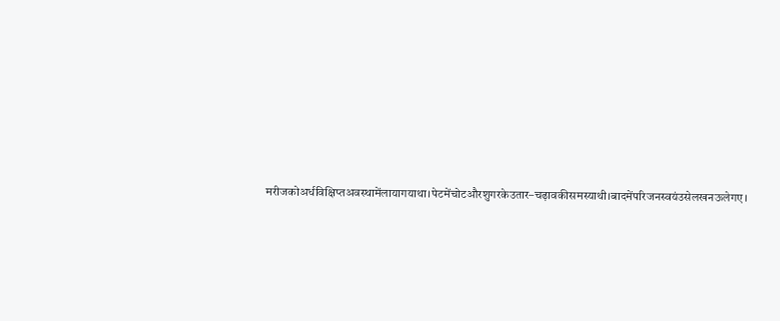मरीजकोअर्धविक्षिप्तअवस्थामेंलायागयाथा।पेटमेंचोटऔरशुगरकेउतार–चढ़ावकीसमस्याथी।बादमेंपरिजनस्वयंउसेलखनऊलेगए।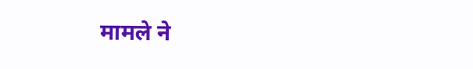मामले ने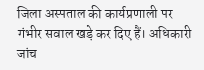जिला अस्पताल की कार्यप्रणाली पर गंभीर सवाल खड़े कर दिए हैं। अधिकारी जांच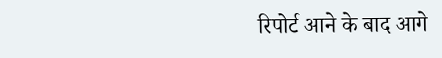रिपोर्ट आने के बाद आगे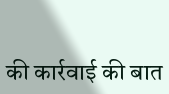की कार्रवाई की बात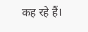कह रहे हैं।